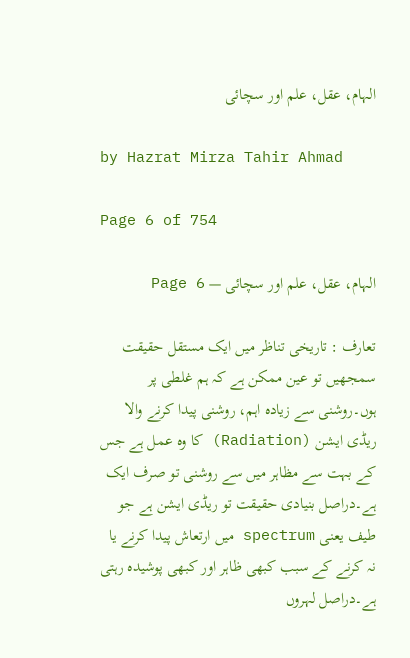الہام، عقل، علم اور سچائی

by Hazrat Mirza Tahir Ahmad

Page 6 of 754

الہام، عقل، علم اور سچائی — Page 6

تعارف : تاریخی تناظر میں ایک مستقل حقیقت سمجھیں تو عین ممکن ہے کہ ہم غلطی پر ہوں۔روشنی سے زیادہ اہم، روشنی پیدا کرنے والا ریڈی ایشن (Radiation) کا وہ عمل ہے جس کے بہت سے مظاہر میں سے روشنی تو صرف ایک ہے۔دراصل بنیادی حقیقت تو ریڈی ایشن ہے جو طیف یعنی spectrum میں ارتعاش پیدا کرنے یا نہ کرنے کے سبب کبھی ظاہر اور کبھی پوشیدہ رہتی ہے۔دراصل لہروں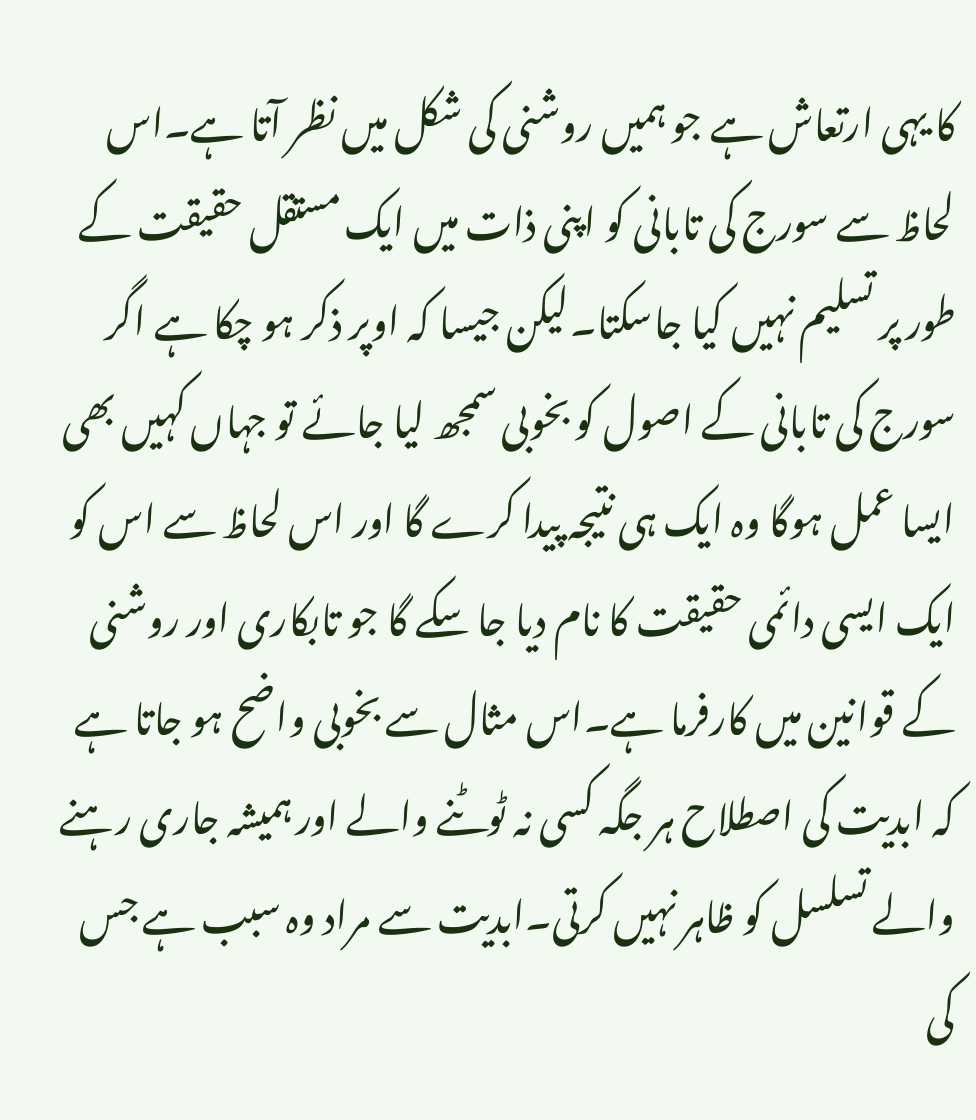کا یہی ارتعاش ہے جو ہمیں روشنی کی شکل میں نظر آتا ہے۔اس لحاظ سے سورج کی تابانی کو اپنی ذات میں ایک مستقل حقیقت کے طور پر تسلیم نہیں کیا جاسکتا۔لیکن جیسا کہ اوپر ذکر ہو چکا ہے اگر سورج کی تابانی کے اصول کو بخوبی سمجھ لیا جائے تو جہاں کہیں بھی ایسا عمل ہوگا وہ ایک ہی نتیجہ پیدا کرے گا اور اس لحاظ سے اس کو ایک ایسی دائمی حقیقت کا نام دیا جا سکے گا جو تابکاری اور روشنی کے قوانین میں کارفرما ہے۔اس مثال سے بخوبی واضح ہو جاتا ہے کہ ابدیت کی اصطلاح ہر جگہ کسی نہ ٹوٹنے والے اور ہمیشہ جاری رہنے والے تسلسل کو ظاہر نہیں کرتی۔ابدیت سے مراد وہ سبب ہے جس کی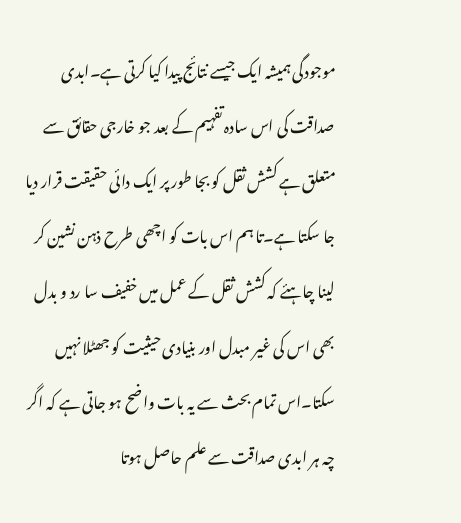موجودگی ہمیشہ ایک جیسے نتائج پیدا کیا کرتی ہے۔ابدی صداقت کی اس سادہ تفہیم کے بعد جو خارجی حقائق سے متعلق ہے کشش ثقل کو بجا طور پر ایک دائی حقیقت قرار دیا جا سکتا ہے۔تا ہم اس بات کو اچھی طرح ذہن نشین کر لینا چاہئے کہ کشش ثقل کے عمل میں خفیف سا رد و بدل بھی اس کی غیر مبدل اور بنیادی حیثیت کو جھٹلا نہیں سکتا۔اس تمام بحث سے یہ بات واضح ہو جاتی ہے کہ اگر چہ ہر ابدی صداقت سے علم حاصل ہوتا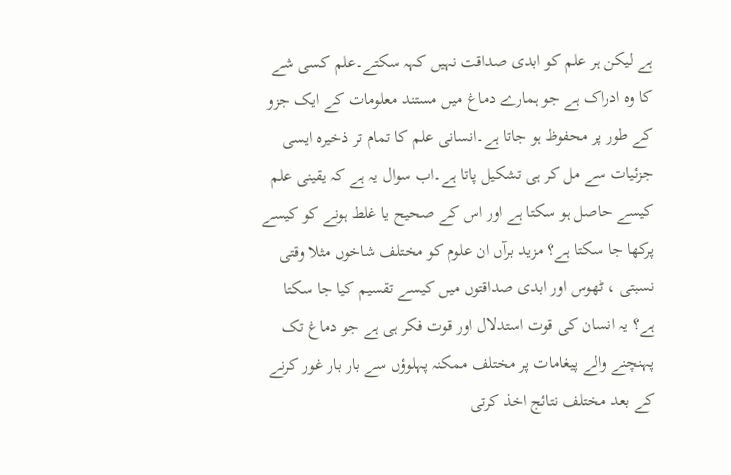ہے لیکن ہر علم کو ابدی صداقت نہیں کہہ سکتے۔علم کسی شے کا وہ ادراک ہے جو ہمارے دماغ میں مستند معلومات کے ایک جزو کے طور پر محفوظ ہو جاتا ہے۔انسانی علم کا تمام تر ذخیرہ ایسی جزئیات سے مل کر ہی تشکیل پاتا ہے۔اب سوال یہ ہے کہ یقینی علم کیسے حاصل ہو سکتا ہے اور اس کے صحیح یا غلط ہونے کو کیسے پرکھا جا سکتا ہے؟ مزید برآں ان علوم کو مختلف شاخوں مثلا وقتی نسبتی ، ٹھوس اور ابدی صداقتوں میں کیسے تقسیم کیا جا سکتا ہے؟ یہ انسان کی قوت استدلال اور قوت فکر ہی ہے جو دماغ تک پہنچنے والے پیغامات پر مختلف ممکنہ پہلوؤں سے بار بار غور کرنے کے بعد مختلف نتائج اخذ کرتی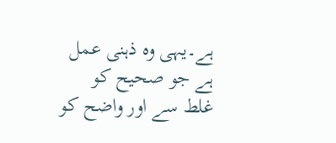ہے۔یہی وہ ذہنی عمل ہے جو صحیح کو غلط سے اور واضح کو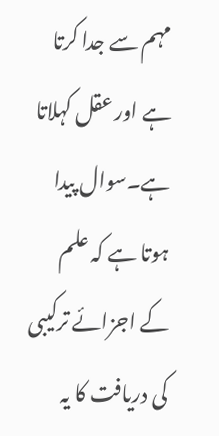مہم سے جدا کرتا ہے اور عقل کہلاتا ہے۔سوال پیدا ہوتا ہے کہ علم کے اجزائے ترکیبی کی دریافت کا یہ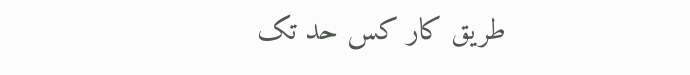طریق کار کس حد تک